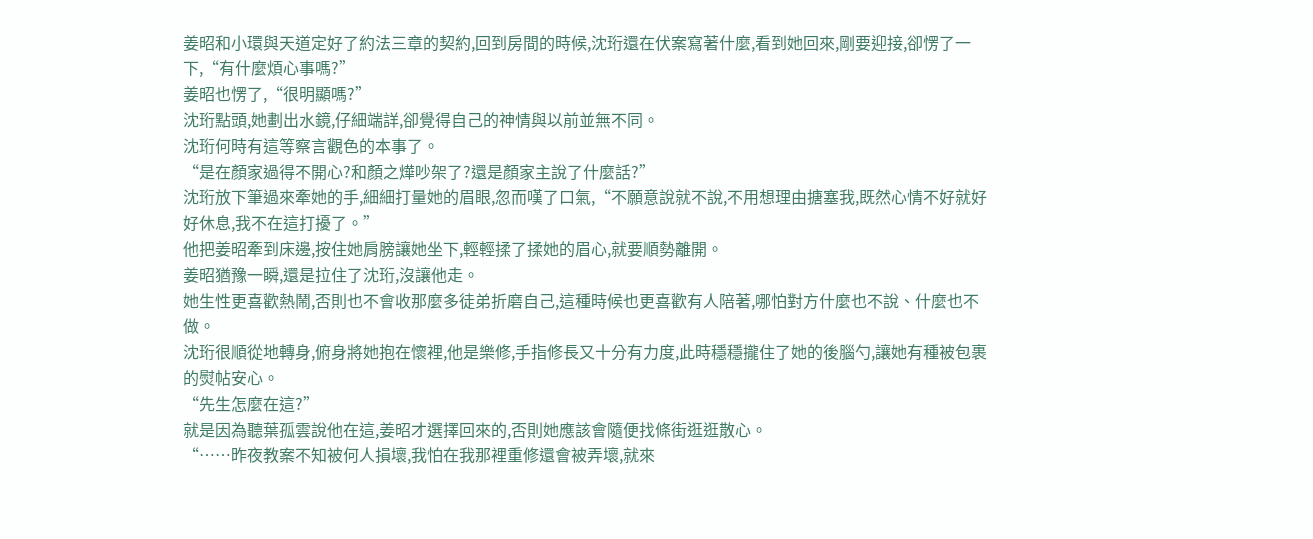姜昭和小環與天道定好了約法三章的契約,回到房間的時候,沈珩還在伏案寫著什麼,看到她回來,剛要迎接,卻愣了一下,“有什麼煩心事嗎?”
姜昭也愣了,“很明顯嗎?”
沈珩點頭,她劃出水鏡,仔細端詳,卻覺得自己的神情與以前並無不同。
沈珩何時有這等察言觀色的本事了。
“是在顏家過得不開心?和顏之燁吵架了?還是顏家主說了什麼話?”
沈珩放下筆過來牽她的手,細細打量她的眉眼,忽而嘆了口氣,“不願意說就不說,不用想理由搪塞我,既然心情不好就好好休息,我不在這打擾了。”
他把姜昭牽到床邊,按住她肩膀讓她坐下,輕輕揉了揉她的眉心,就要順勢離開。
姜昭猶豫一瞬,還是拉住了沈珩,沒讓他走。
她生性更喜歡熱鬧,否則也不會收那麼多徒弟折磨自己,這種時候也更喜歡有人陪著,哪怕對方什麼也不說、什麼也不做。
沈珩很順從地轉身,俯身將她抱在懷裡,他是樂修,手指修長又十分有力度,此時穩穩攏住了她的後腦勺,讓她有種被包裹的熨帖安心。
“先生怎麼在這?”
就是因為聽葉孤雲說他在這,姜昭才選擇回來的,否則她應該會隨便找條街逛逛散心。
“……昨夜教案不知被何人損壞,我怕在我那裡重修還會被弄壞,就來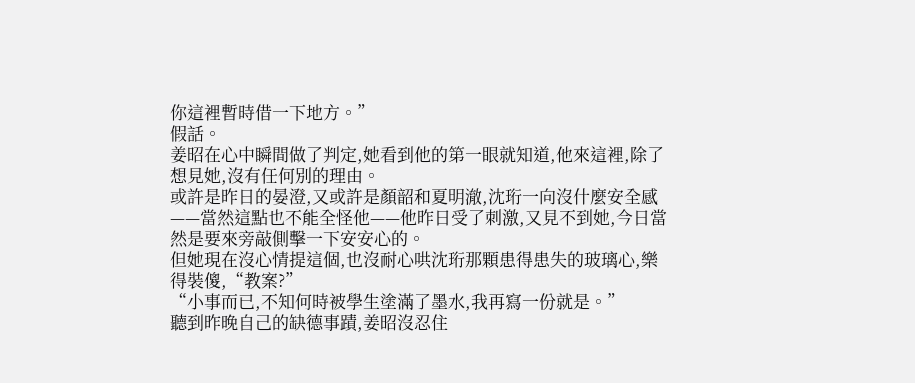你這裡暫時借一下地方。”
假話。
姜昭在心中瞬間做了判定,她看到他的第一眼就知道,他來這裡,除了想見她,沒有任何別的理由。
或許是昨日的晏澄,又或許是顏韶和夏明澈,沈珩一向沒什麼安全感——當然這點也不能全怪他——他昨日受了刺激,又見不到她,今日當然是要來旁敲側擊一下安安心的。
但她現在沒心情提這個,也沒耐心哄沈珩那顆患得患失的玻璃心,樂得裝傻,“教案?”
“小事而已,不知何時被學生塗滿了墨水,我再寫一份就是。”
聽到昨晚自己的缺德事蹟,姜昭沒忍住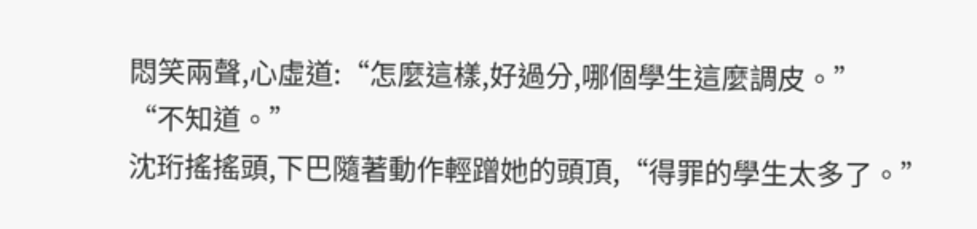悶笑兩聲,心虛道:“怎麼這樣,好過分,哪個學生這麼調皮。”
“不知道。”
沈珩搖搖頭,下巴隨著動作輕蹭她的頭頂,“得罪的學生太多了。”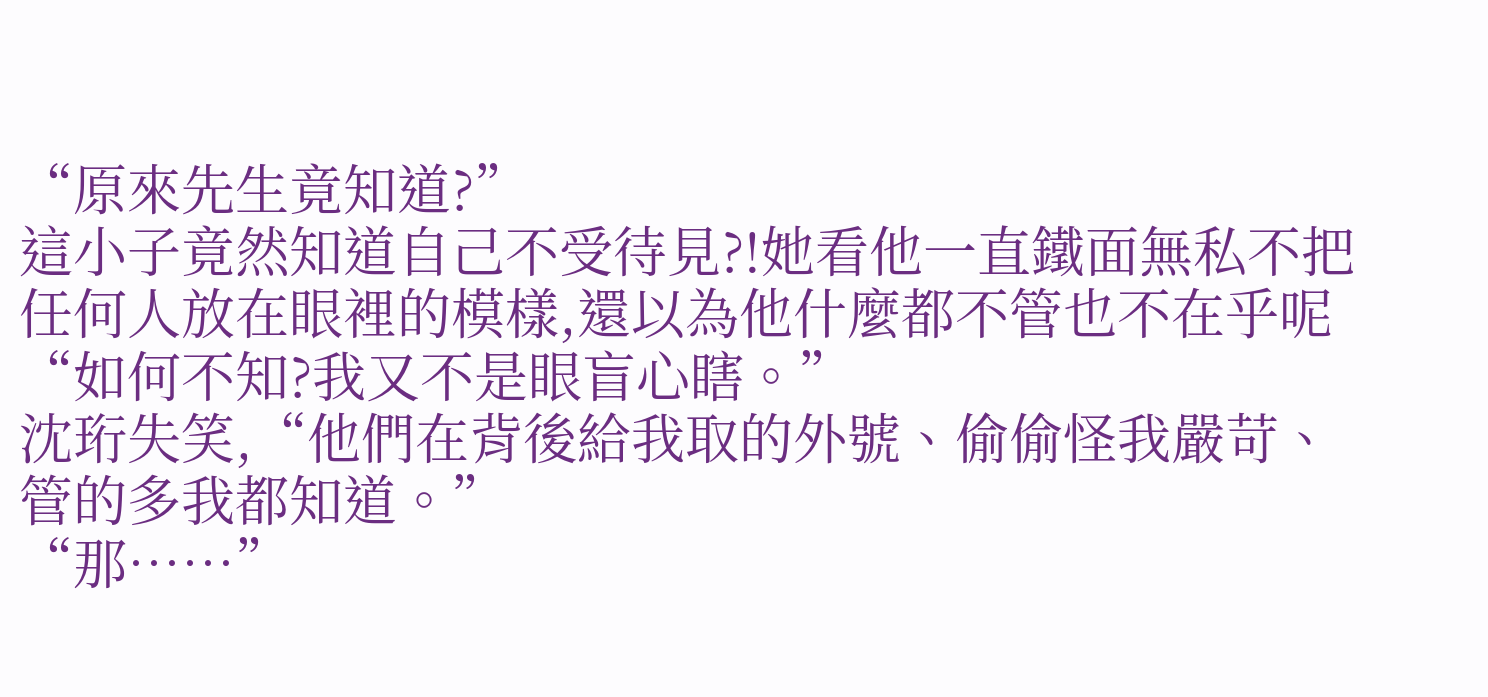“原來先生竟知道?”
這小子竟然知道自己不受待見?!她看他一直鐵面無私不把任何人放在眼裡的模樣,還以為他什麼都不管也不在乎呢
“如何不知?我又不是眼盲心瞎。”
沈珩失笑,“他們在背後給我取的外號、偷偷怪我嚴苛、管的多我都知道。”
“那……”